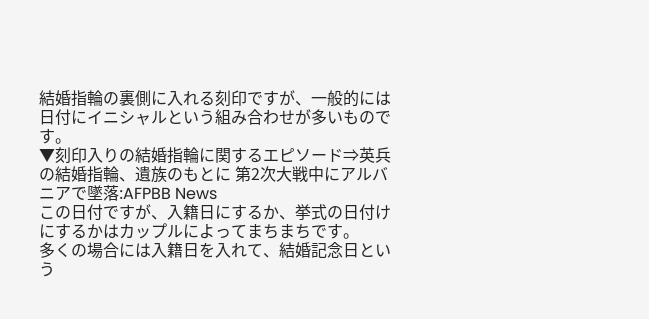結婚指輪の裏側に入れる刻印ですが、一般的には日付にイニシャルという組み合わせが多いものです。
▼刻印入りの結婚指輪に関するエピソード⇒英兵の結婚指輪、遺族のもとに 第2次大戦中にアルバニアで墜落:AFPBB News
この日付ですが、入籍日にするか、挙式の日付けにするかはカップルによってまちまちです。
多くの場合には入籍日を入れて、結婚記念日という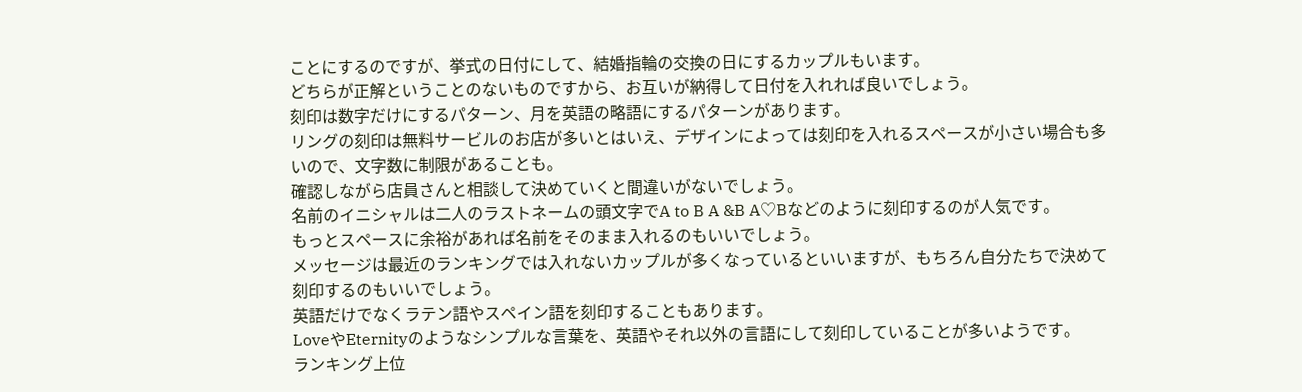ことにするのですが、挙式の日付にして、結婚指輪の交換の日にするカップルもいます。
どちらが正解ということのないものですから、お互いが納得して日付を入れれば良いでしょう。
刻印は数字だけにするパターン、月を英語の略語にするパターンがあります。
リングの刻印は無料サービルのお店が多いとはいえ、デザインによっては刻印を入れるスペースが小さい場合も多いので、文字数に制限があることも。
確認しながら店員さんと相談して決めていくと間違いがないでしょう。
名前のイニシャルは二人のラストネームの頭文字でA to B A &B A♡Bなどのように刻印するのが人気です。
もっとスペースに余裕があれば名前をそのまま入れるのもいいでしょう。
メッセージは最近のランキングでは入れないカップルが多くなっているといいますが、もちろん自分たちで決めて刻印するのもいいでしょう。
英語だけでなくラテン語やスペイン語を刻印することもあります。
LoveやEternityのようなシンプルな言葉を、英語やそれ以外の言語にして刻印していることが多いようです。
ランキング上位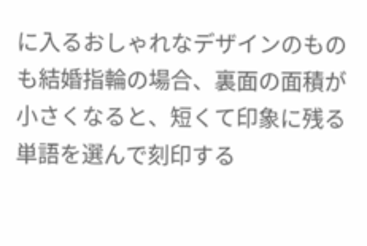に入るおしゃれなデザインのものも結婚指輪の場合、裏面の面積が小さくなると、短くて印象に残る単語を選んで刻印する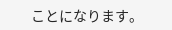ことになります。